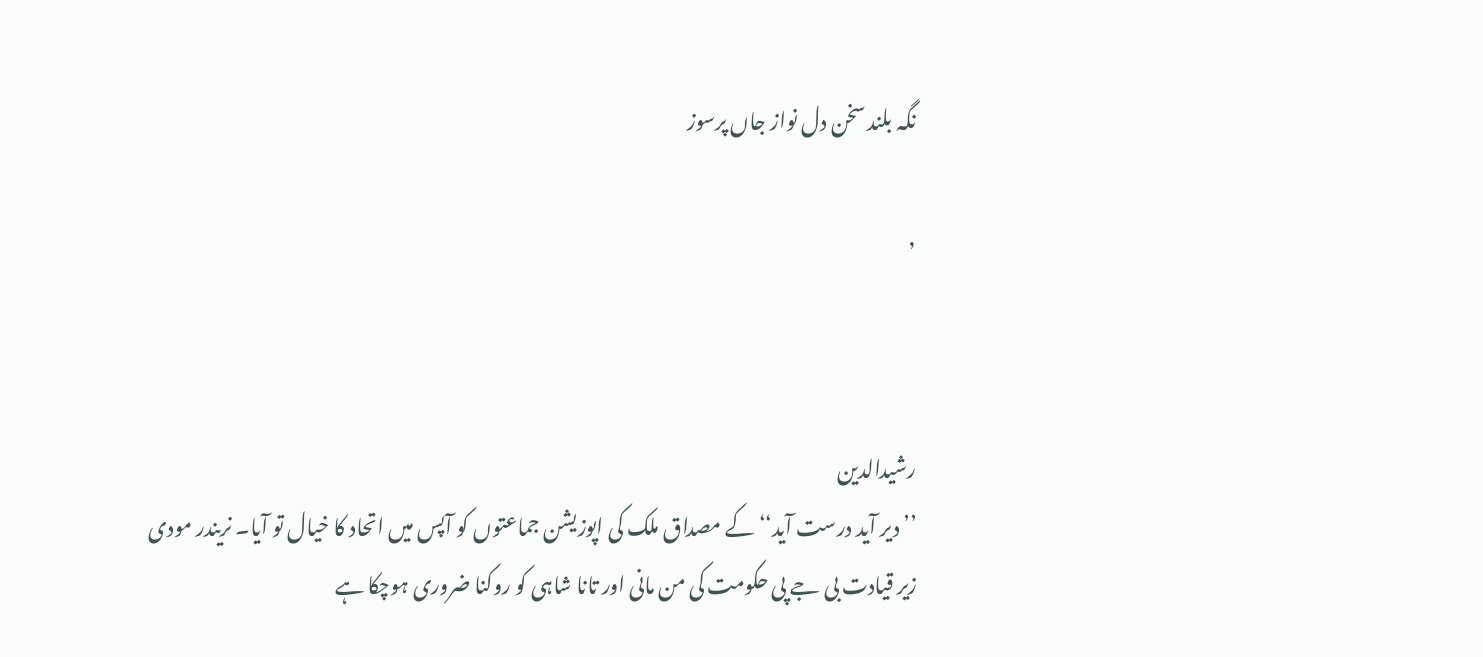نگہ بلند سخن دل نواز جاں پرسوز

,



رشیدالدین
’’دیر آید درست آید‘‘ کے مصداق ملک کی اپوزیشن جماعتوں کو آپس میں اتحاد کا خیال تو آیا۔ نریندر مودی زیر قیادت بی جے پی حکومت کی من مانی اور تانا شاہی کو روکنا ضروری ہوچکا ہے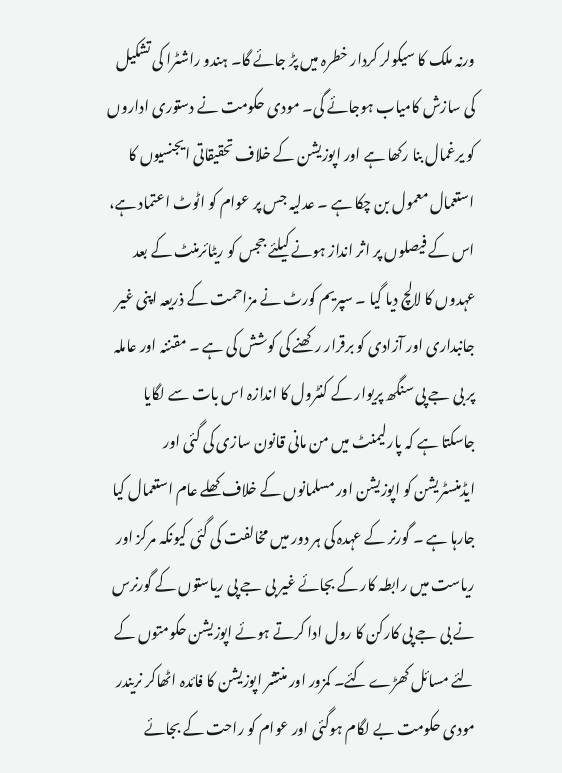ورنہ ملک کا سیکولر کردار خطرہ میں پڑ جائے گا۔ ہندو راشٹرا کی تشکیل کی سازش کامیاب ہوجائے گی۔ مودی حکومت نے دستوری اداروں کو یرغمال بنا رکھا ہے اور اپوزیشن کے خلاف تحقیقاتی ایجنسیوں کا استعمال معمول بن چکا ہے ۔ عدلیہ جس پر عوام کو اٹوٹ اعتماد ہے، اس کے فیصلوں پر اثر انداز ہونے کیلئے ججس کو ریٹائرمنٹ کے بعد عہدوں کا لالچ دیا گیا ۔ سپریم کورٹ نے مزاحمت کے ذریعہ اپنی غیر جانبداری اور آزادی کو برقرار رکھنے کی کوشش کی ہے ۔ مقننہ اور عاملہ پر بی جے پی سنگھ پریوار کے کنٹرول کا اندازہ اس بات سے لگایا جاسکتا ہے کہ پارلیمنٹ میں من مانی قانون سازی کی گئی اور ایڈمنسٹریشن کو اپوزیشن اور مسلمانوں کے خلاف کھلے عام استعمال کیا جارہا ہے ۔ گورنر کے عہدہ کی ہر دور میں مخالفت کی گئی کیونکہ مرکز اور ریاست میں رابطہ کار کے بجائے غیر بی جے پی ریاستوں کے گورنرس نے بی جے پی کارکن کا رول ادا کرتے ہوئے اپوزیشن حکومتوں کے لئے مسائل کھڑے کئے۔ کمزور اور منتشر اپوزیشن کا فائدہ اٹھاکر نریندر مودی حکومت بے لگام ہوگئی اور عوام کو راحت کے بجائے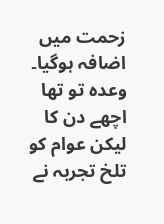زحمت میں اضافہ ہوگیا۔ وعدہ تو تھا اچھے دن کا لیکن عوام کو تلخ تجربہ نے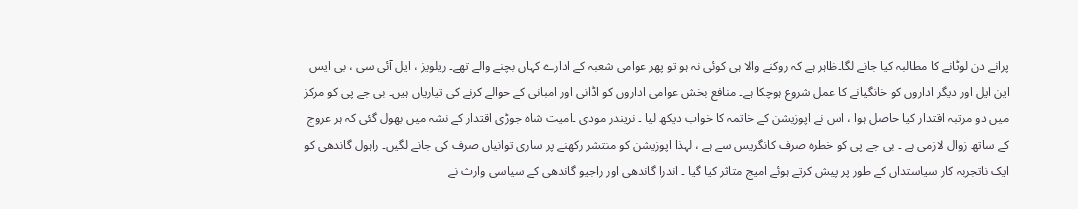پرانے دن لوٹانے کا مطالبہ کیا جانے لگا۔ظاہر ہے کہ روکنے والا ہی کوئی نہ ہو تو پھر عوامی شعبہ کے ادارے کہاں بچنے والے تھے۔ ریلویز ، ایل آئی سی ، بی ایس این ایل اور دیگر اداروں کو خانگیانے کا عمل شروع ہوچکا ہے۔ منافع بخش عوامی اداروں کو اڈانی اور امبانی کے حوالے کرنے کی تیاریاں ہیں۔ بی جے پی کو مرکز میں دو مرتبہ اقتدار کیا حاصل ہوا ، اس نے اپوزیشن کے خاتمہ کا خواب دیکھ لیا ۔ نریندر مودی ۔امیت شاہ جوڑی اقتدار کے نشہ میں بھول گئی کہ ہر عروج کے ساتھ زوال لازمی ہے ۔ بی جے پی کو خطرہ صرف کانگریس سے ہے ، لہذا اپوزیشن کو منتشر رکھنے پر ساری توانیاں صرف کی جانے لگیں۔ راہول گاندھی کو ایک ناتجربہ کار سیاستداں کے طور پر پیش کرتے ہوئے امیج متاثر کیا گیا ۔ اندرا گاندھی اور راجیو گاندھی کے سیاسی وارث نے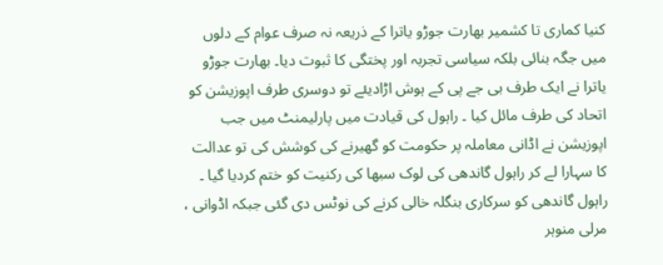کنیا کماری تا کشمیر بھارت جوڑو یاترا کے ذریعہ نہ صرف عوام کے دلوں میں جگہ بنائی بلکہ سیاسی تجربہ اور پختگی کا ثبوت دیا۔ بھارت جوڑو یاترا نے ایک طرف بی جے پی کے ہوش اڑادیئے تو دوسری طرف اپوزیشن کو اتحاد کی طرف مائل کیا ۔ راہول کی قیادت میں پارلیمنٹ میں جب اپوزیشن نے اڈانی معاملہ پر حکومت کو گھیرنے کی کوشش کی تو عدالت کا سہارا لے کر راہول گاندھی کی لوک سبھا کی رکنیت کو ختم کردیا گیا ۔ راہول گاندھی کو سرکاری بنگلہ خالی کرنے کی نوٹس دی گئی جبکہ اڈوانی ، مرلی منوہر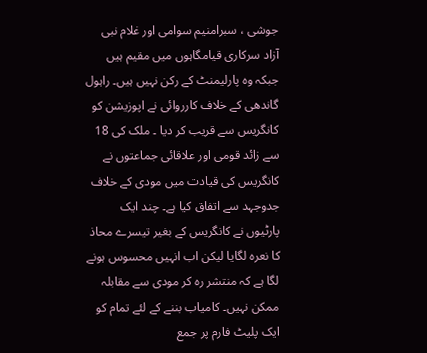جوشی ، سبرامنیم سوامی اور غلام نبی آزاد سرکاری قیامگاہوں میں مقیم ہیں جبکہ وہ پارلیمنٹ کے رکن نہیں ہیں۔ راہول گاندھی کے خلاف کارروائی نے اپوزیشن کو کانگریس سے قریب کر دیا ۔ ملک کی 18 سے زائد قومی اور علاقائی جماعتوں نے کانگریس کی قیادت میں مودی کے خلاف جدوجہد سے اتفاق کیا ہے۔ چند ایک پارٹیوں نے کانگریس کے بغیر تیسرے محاذ کا نعرہ لگایا لیکن اب انہیں محسوس ہونے لگا ہے کہ منتشر رہ کر مودی سے مقابلہ ممکن نہیں۔ کامیاب بننے کے لئے تمام کو ایک پلیٹ فارم پر جمع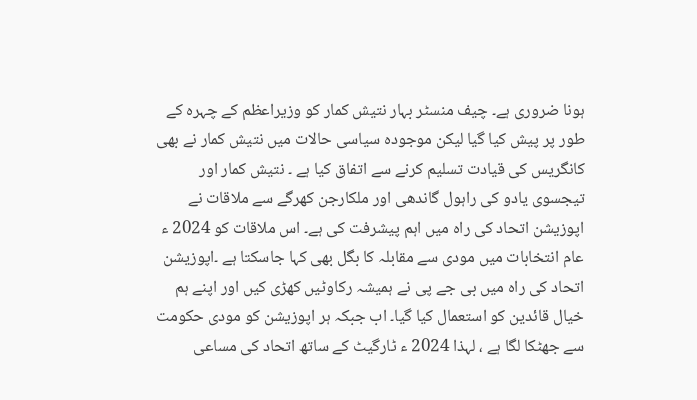ہونا ضروری ہے۔ چیف منسٹر بہار نتیش کمار کو وزیراعظم کے چہرہ کے طور پر پیش کیا گیا لیکن موجودہ سیاسی حالات میں نتیش کمار نے بھی کانگریس کی قیادت تسلیم کرنے سے اتفاق کیا ہے ۔ نتیش کمار اور تیجسوی یادو کی راہول گاندھی اور ملکارجن کھرگے سے ملاقات نے اپوزیشن اتحاد کی راہ میں اہم پیشرفت کی ہے۔ اس ملاقات کو 2024 ء عام انتخابات میں مودی سے مقابلہ کا بگل بھی کہا جاسکتا ہے ۔اپوزیشن اتحاد کی راہ میں بی جے پی نے ہمیشہ رکاوٹیں کھڑی کیں اور اپنے ہم خیال قائدین کو استعمال کیا گیا۔ اب جبکہ ہر اپوزیشن کو مودی حکومت سے جھٹکا لگا ہے ، لہذا 2024 ء ٹارگیٹ کے ساتھ اتحاد کی مساعی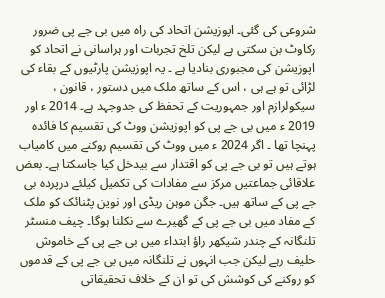شروعی کی گئی۔ اپوزیشن اتحاد کی راہ میں بی جے پی ضرور رکاوٹ بن سکتی ہے لیکن تلخ تجربات اور ہراسانی نے اتحاد کو اپوزیشن کی مجبوری بنادیا ہے ۔ یہ اپوزیشن پارٹیوں کے بقاء کی لڑائی تو ہے ہی ، اس کے ساتھ ملک میں دستور ، قانون ، سیکولرازم اور جمہوریت کے تحفظ کی جدوجہد ہے۔ 2014 ء اور 2019 ء میں بی جے پی کو اپوزیشن ووٹ کی تقسیم کا فائدہ پہنچا تھا ۔ اگر 2024 ء میں ووٹ کی تقسیم روکنے میں کامیاب ہوتے ہیں تو بی جے پی کو اقتدار سے بیدخل کیا جاسکتا ہے۔ بعض علاقائی جماعتیں مرکز سے مفادات کی تکمیل کیلئے درپردہ بی جے پی کے ساتھ ہیں۔ جگن موہن ریڈی اور نوین پٹنائک کو ملک کے مفاد میں بی جے پی کے گھیرے سے نکلنا ہوگا۔ چیف منسٹر تلنگانہ کے چندر شیکھر راؤ ابتداء میں بی جے پی کے خاموش حلیف رہے لیکن جب انہوں نے تلنگانہ میں بی جے پی کے قدموں کو روکنے کی کوشش کی تو ان کے خلاف تحقیقاتی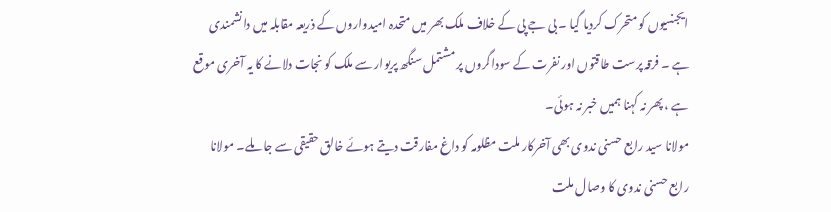ایجنسیوں کو متحرک کردیا گیا ۔ بی جے پی کے خلاف ملک بھر میں متحدہ امیدواروں کے ذریعہ مقابلہ میں دانشمندی ہے ۔ فرقہ پرست طاقتوں اور نفرت کے سوداگروں پر مشتمل سنگھ پریوار سے ملک کو نجات دلانے کا یہ آخری موقع ہے ، پھر نہ کہنا ہمیں خبر نہ ہوئی۔
مولانا سید رابع حسنی ندوی بھی آخرکار ملت مظلومہ کو داغ مفارقت دیتے ہوئے خالق حقیقی سے جا ملے۔ مولانا رابع حسنی ندوی کا وصال ملت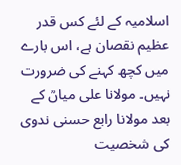اسلامیہ کے لئے کس قدر عظیم نقصان ہے، اس بارے میں کچھ کہنے کی ضرورت نہیں۔ مولانا علی میاںؒ کے بعد مولانا رابع حسنی ندوی کی شخصیت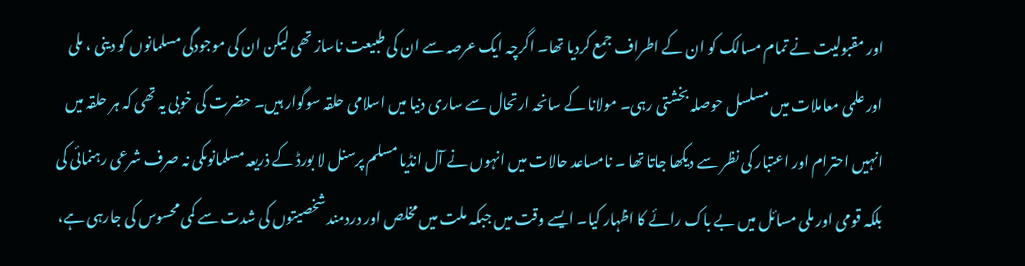اور مقبولیت نے تمام مسالک کو ان کے اطراف جمع کردیا تھا۔ اگرچہ ایک عرصہ سے ان کی طبیعت ناساز تھی لیکن ان کی موجودگی مسلمانوں کو دینی ، ملی اور علمی معاملات میں مسلسل حوصلہ بخشتی رہی۔ مولانا کے سانحہ ارتحال سے ساری دنیا میں اسلامی حلقہ سوگوار ہیں۔ حضرت کی خوبی یہ تھی کہ ہر حلقہ میں انہیں احترام اور اعتبار کی نظر سے دیکھا جاتا تھا ۔ نامساعد حالات میں انہوں نے آل انڈیا مسلم پرسنل لا بورڈ کے ذریعہ مسلمانوںکی نہ صرف شرعی رہنمائی کی بلکہ قومی اور ملی مسائل میں بے باک رائے کا اظہار کیا۔ ایسے وقت میں جبکہ ملت میں مخلص اور دردمند شخصیتوں کی شدت سے کمی محسوس کی جارہی ہے،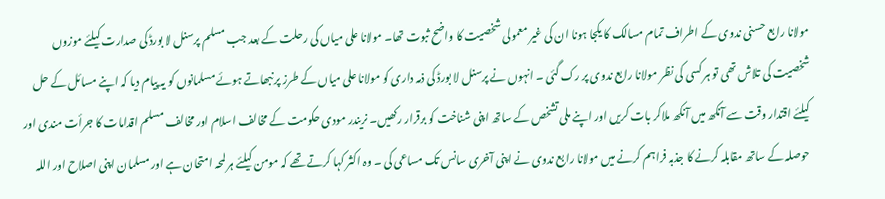مولانا رابع حسنی ندوی کے اطراف تمام مسالک کا یکجا ہونا ان کی غیر معمولی شخصیت کا واضح ثبوت تھا۔ مولانا علی میاں کی رحلت کے بعد جب مسلم پرسنل لا بورڈ کی صدارت کیلئے موزوں شخصیت کی تلاش تھی تو ہر کسی کی نظر مولانا رابع ندوی پر رک گئی ۔ انہوں نے پرسنل لا بورڈ کی ذمہ داری کو مولانا علی میاں کے طرز پر نبھاتے ہوئے مسلمانوں کو یہ پیام دیا کہ اپنے مسائل کے حل کیلئے اقتدار وقت سے آنکھ میں آنکھ ملاکر بات کریں اور اپنے ملی تشخص کے ساتھ اپنی شناخت کو برقرار رکھیں۔ نریندر مودی حکومت کے مخالف اسلام اور مخالف مسلم اقدامات کا جرأت مندی اور حوصلہ کے ساتھ مقابلہ کرنے کا جذبہ فراہم کرنے میں مولانا رابع ندوی نے اپنی آخری سانس تک مساعی کی ۔ وہ اکثر کہا کرتے تھے کہ مومن کیلئے ہر لمحہ امتحان ہے اور مسلمان اپنی اصلاح اور اللہ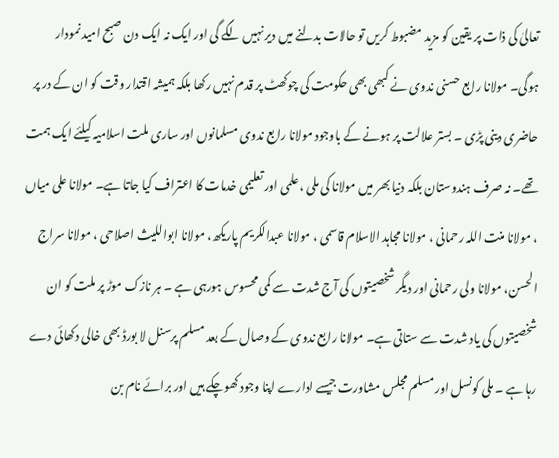تعالیٰ کی ذات پر یقین کو مزید مضبوط کریں تو حالات بدلنے میں دیر نہیں لگے گی اور ایک نہ ایک دن صبح امید نمودار ہوگی۔ مولانا رابع حسنی ندوی نے کبھی بھی حکومت کی چوکھٹ پر قدم نہیں رکھا بلکہ ہمیشہ اقتدار وقت کو ان کے در پر حاضری دینی پڑی ۔ بستر علالت پر ہونے کے باوجود مولانا رابع ندوی مسلمانوں اور ساری ملت اسلامیہ کیلئے ایک ہمت تھے۔ نہ صرف ہندوستان بلکہ دنیا بھر میں مولانا کی ملی ، علمی اور تعلیمی خدمات کا اعتراف کیا جاتا ہے۔ مولانا علی میاں ، مولانا منت اللہ رحمانی ، مولانا مجاہد الاسلام قاسمی ، مولانا عبدالکریم پاریکھ، مولانا ابواللیث اصلاحی ، مولانا سراج الحسن، مولانا ولی رحمانی اور دیگر شخصیتوں کی آج شدت سے کمی محسوس ہورہی ہے ۔ ہر نازک موڑ پر ملت کو ان شخصیتوں کی یاد شدت سے ستاتی ہے۔ مولانا رابع ندوی کے وصال کے بعد مسلم پرسنل لا بورڈ بھی خالی دکھائی دے رہا ہے ۔ ملی کونسل اور مسلم مجلس مشاورت جیسے ادارے اپنا وجود کھوچکے ہیں اور برائے نام بن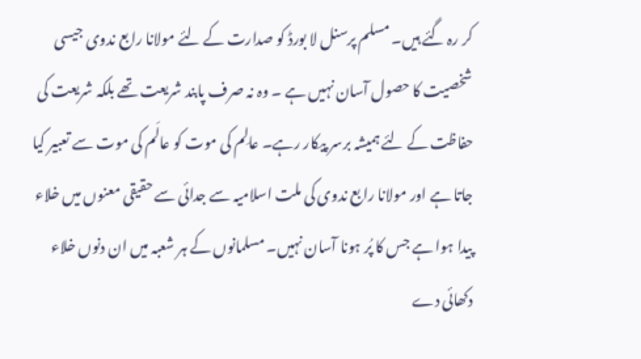کر رہ گئے ہیں۔ مسلم پرسنل لا بورڈ کو صدارت کے لئے مولانا رابع ندوی جیسی شخصیت کا حصول آسان نہیں ہے ۔ وہ نہ صرف پابند شریعت تھے بلکہ شریعت کی حفاظت کے لئے ہمیشہ برسر پیکار رہے۔ عالِم کی موت کو عالَم کی موت سے تعبیر کیا جاتا ہے اور مولانا رابع ندوی کی ملت اسلامیہ سے جدائی سے حقیقی معنوں میں خلاء پیدا ہوا ہے جس کا پُر ہونا آسان نہیں۔ مسلمانوں کے ہر شعبہ میں ان دنوں خلاء دکھائی دے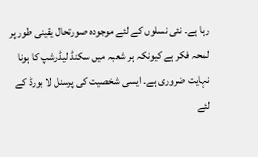رہا ہے۔ نئی نسلوں کے لئے موجودہ صورتحال یقینی طور پر لمحہ فکر ہے کیونکہ ہر شعبہ میں سکنڈ لیڈرشپ کا ہونا نہایت ضروری ہے۔ ایسی شخصیت کی پرسنل لا بورڈ کے لئے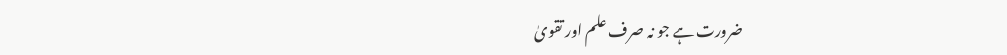ضرورت ہے جو نہ صرف علم اور تقویٰ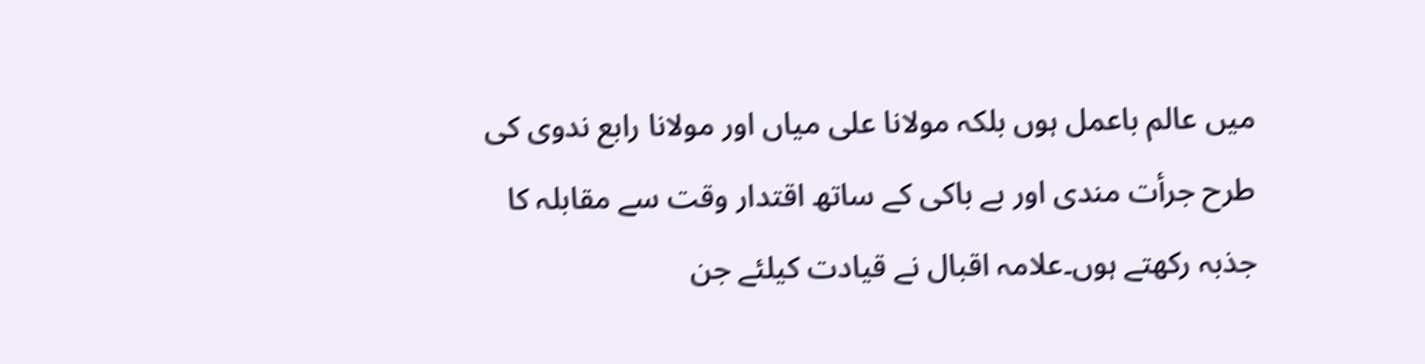میں عالم باعمل ہوں بلکہ مولانا علی میاں اور مولانا رابع ندوی کی طرح جرأت مندی اور بے باکی کے ساتھ اقتدار وقت سے مقابلہ کا جذبہ رکھتے ہوں۔علامہ اقبال نے قیادت کیلئے جن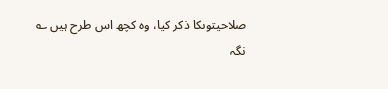صلاحیتوںکا ذکر کیا، وہ کچھ اس طرح ہیں ؎
نگہ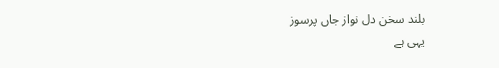بلند سخن دل نواز جاں پرسوز
یہی ہے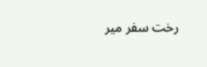رخت سفر میر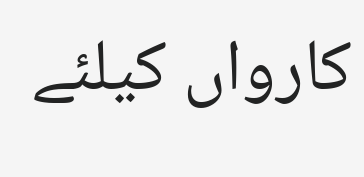کارواں کیلئے